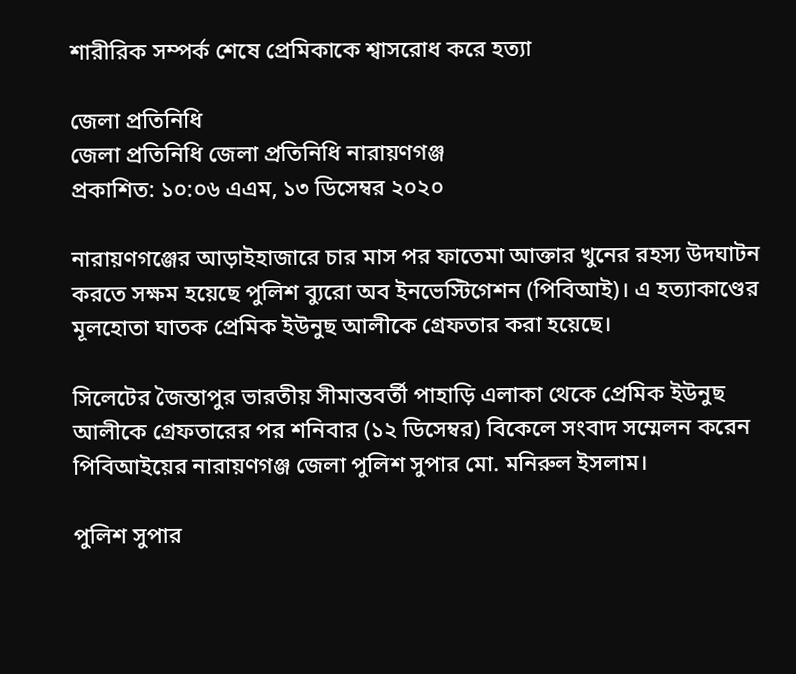শারীরিক সম্পর্ক শেষে প্রেমিকাকে শ্বাসরোধ করে হত্যা

জেলা প্রতিনিধি
জেলা প্রতিনিধি জেলা প্রতিনিধি নারায়ণগঞ্জ
প্রকাশিত: ১০:০৬ এএম, ১৩ ডিসেম্বর ২০২০

নারায়ণগঞ্জের আড়াইহাজারে চার মাস পর ফাতেমা আক্তার খুনের রহস্য উদঘাটন করতে সক্ষম হয়েছে পুলিশ ব্যুরো অব ইনভেস্টিগেশন (পিবিআই)। এ হত্যাকাণ্ডের মূলহোতা ঘাতক প্রেমিক ইউনুছ আলীকে গ্রেফতার করা হয়েছে।

সিলেটের জৈন্তাপুর ভারতীয় সীমান্তবর্তী পাহাড়ি এলাকা থেকে প্রেমিক ইউনুছ আলীকে গ্রেফতারের পর শনিবার (১২ ডিসেম্বর) বিকেলে সংবাদ সম্মেলন করেন পিবিআইয়ের নারায়ণগঞ্জ জেলা পুলিশ সুপার মো. মনিরুল ইসলাম।

পুলিশ সুপার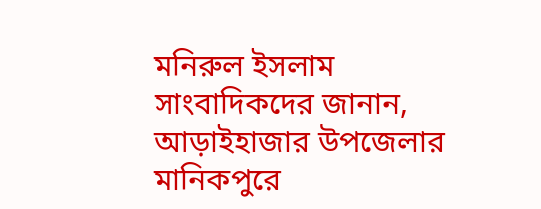মনিরুল ইসলাম সাংবাদিকদের জানান, আড়াইহাজার উপজেলার মানিকপুরে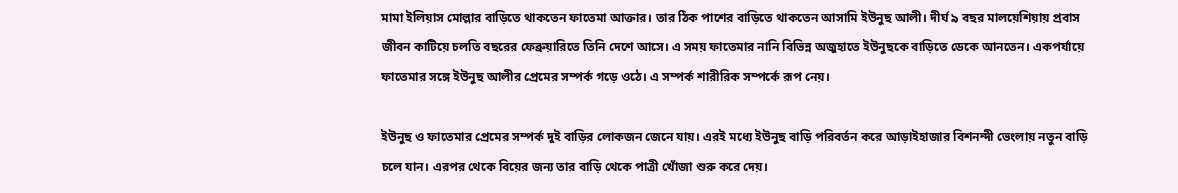মামা ইলিয়াস মোল্লার বাড়িতে থাকতেন ফাতেমা আক্তার। তার ঠিক পাশের বাড়িতে থাকতেন আসামি ইউনুছ আলী। দীর্ঘ ৯ বছর মালয়েশিয়ায় প্রবাস জীবন কাটিয়ে চলতি বছরের ফেব্রুয়ারিতে তিনি দেশে আসে। এ সময় ফাতেমার নানি বিভিন্ন অজুহাতে ইউনুছকে বাড়িতে ডেকে আনতেন। একপর্যায়ে ফাতেমার সঙ্গে ইউনুছ আলীর প্রেমের সম্পর্ক গড়ে ওঠে। এ সম্পর্ক শারীরিক সম্পর্কে রূপ নেয়।

ইউনুছ ও ফাতেমার প্রেমের সম্পর্ক দুই বাড়ির লোকজন জেনে যায়। এরই মধ্যে ইউনুছ বাড়ি পরিবর্তন করে আড়াইহাজার বিশনন্দী ভেংলায় নতুন বাড়ি চলে যান। এরপর থেকে বিয়ের জন্য তার বাড়ি থেকে পাত্রী খোঁজা শুরু করে দেয়।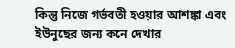কিন্তু নিজে গর্ভবতী হওয়ার আশঙ্কা এবং ইউনুছের জন্য কনে দেখার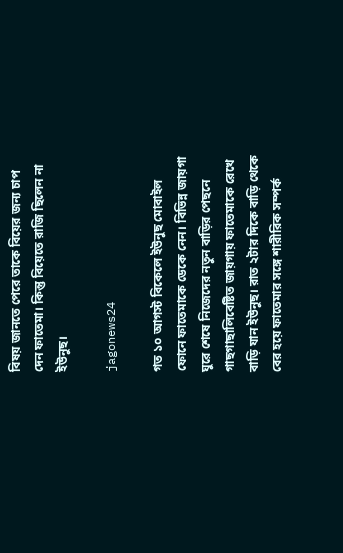বিষয় জানতে পেরে তাকে বিয়ের জন্য চাপ দেন ফাতেমা। কিন্তু বিয়েতে রাজি ছিলেন না ইউনুছ।

jagonews24

গত ১০ আগস্ট বিকেলে ইউনুছ মোবাইল ফোনে ফাতেমাকে ডেকে নেন। বিভিন্ন জায়গা ঘুরে শেষে নিজেদের নতুন বাড়ির পেছনে গাছগাছালিবেষ্টিত জায়গায় ফাতেমাকে রেখে বাড়ি যান ইউনুছ। রাত ২টার দিকে বাড়ি থেকে বের হয়ে ফাতেমার সঙ্গে শারীরিক সম্পর্ক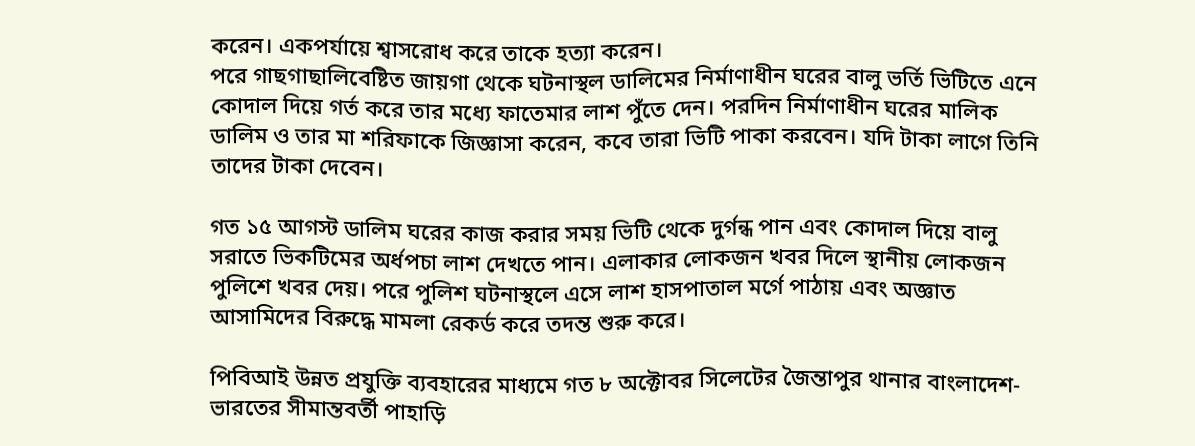করেন। একপর্যায়ে শ্বাসরোধ করে তাকে হত্যা করেন।
পরে গাছগাছালিবেষ্টিত জায়গা থেকে ঘটনাস্থল ডালিমের নির্মাণাধীন ঘরের বালু ভর্তি ভিটিতে এনে কোদাল দিয়ে গর্ত করে তার মধ্যে ফাতেমার লাশ পুঁতে দেন। পরদিন নির্মাণাধীন ঘরের মালিক ডালিম ও তার মা শরিফাকে জিজ্ঞাসা করেন, কবে তারা ভিটি পাকা করবেন। যদি টাকা লাগে তিনি তাদের টাকা দেবেন।

গত ১৫ আগস্ট ডালিম ঘরের কাজ করার সময় ভিটি থেকে দুর্গন্ধ পান এবং কোদাল দিয়ে বালু সরাতে ভিকটিমের অর্ধপচা লাশ দেখতে পান। এলাকার লোকজন খবর দিলে স্থানীয় লোকজন পুলিশে খবর দেয়। পরে পুলিশ ঘটনাস্থলে এসে লাশ হাসপাতাল মর্গে পাঠায় এবং অজ্ঞাত আসামিদের বিরুদ্ধে মামলা রেকর্ড করে তদন্ত শুরু করে।

পিবিআই উন্নত প্রযুক্তি ব্যবহারের মাধ্যমে গত ৮ অক্টোবর সিলেটের জৈন্তাপুর থানার বাংলাদেশ-ভারতের সীমান্তবর্তী পাহাড়ি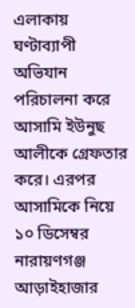এলাকায় ঘণ্টাব্যাপী অভিযান পরিচালনা করে আসামি ইউনুছ আলীকে গ্রেফতার করে। এরপর আসামিকে নিয়ে ১০ ডিসেম্বর নারায়ণগঞ্জ আড়াইহাজার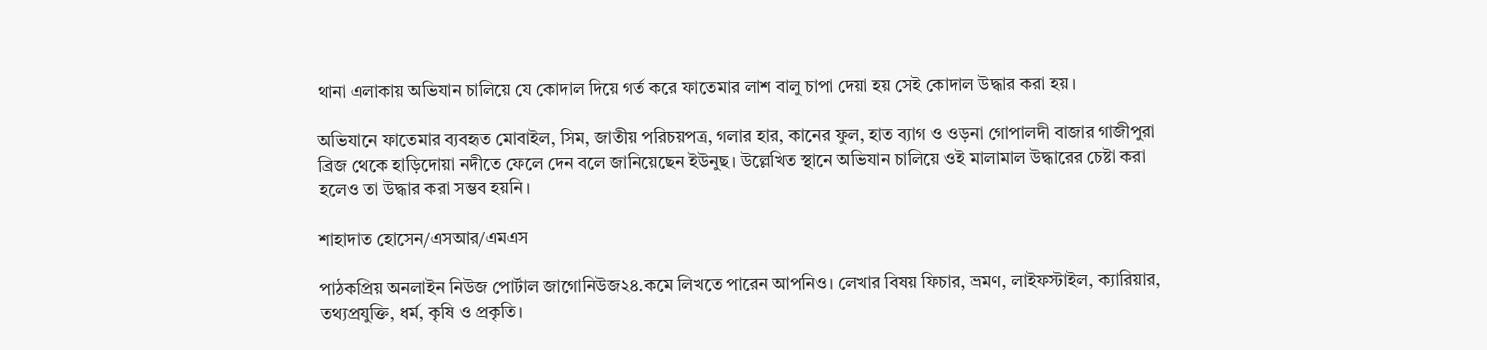থানা এলাকায় অভিযান চালিয়ে যে কোদাল দিয়ে গর্ত করে ফাতেমার লাশ বালু চাপা দেয়া হয় সেই কোদাল উদ্ধার করা হয়।

অভিযানে ফাতেমার ব্যবহৃত মোবাইল, সিম, জাতীয় পরিচয়পত্র, গলার হার, কানের ফুল, হাত ব্যাগ ও ওড়না গোপালদী বাজার গাজীপুরা ব্রিজ থেকে হাড়িদোয়া নদীতে ফেলে দেন বলে জানিয়েছেন ইউনুছ। উল্লেখিত স্থানে অভিযান চালিয়ে ওই মালামাল উদ্ধারের চেষ্টা করা হলেও তা উদ্ধার করা সম্ভব হয়নি।

শাহাদাত হোসেন/এসআর/এমএস

পাঠকপ্রিয় অনলাইন নিউজ পোর্টাল জাগোনিউজ২৪.কমে লিখতে পারেন আপনিও। লেখার বিষয় ফিচার, ভ্রমণ, লাইফস্টাইল, ক্যারিয়ার, তথ্যপ্রযুক্তি, ধর্ম, কৃষি ও প্রকৃতি।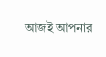আজই আপনার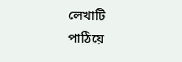লেখাটি পাঠিয়ে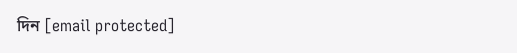দিন [email protected]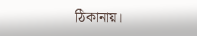ঠিকানায়।